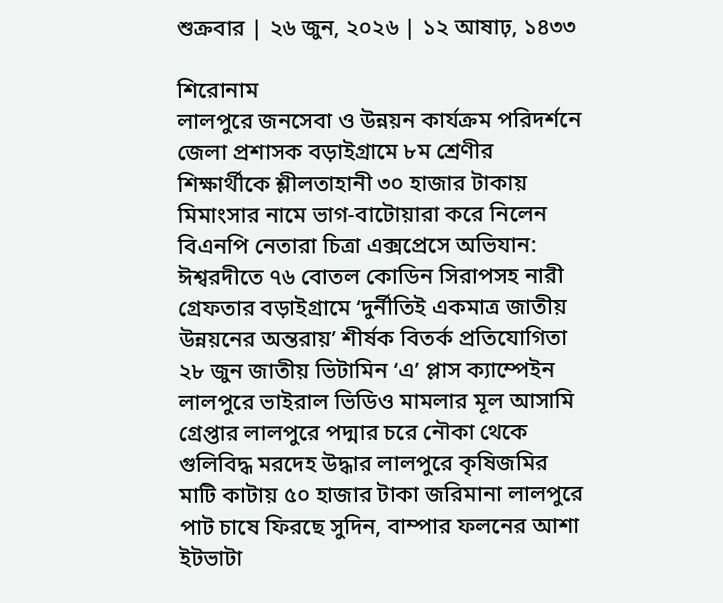শুক্রবার | ২৬ জুন, ২০২৬ | ১২ আষাঢ়, ১৪৩৩

শিরোনাম
লালপুরে জনসেবা ও উন্নয়ন কার্যক্রম পরিদর্শনে জেলা প্রশাসক বড়াইগ্রামে ৮ম শ্রেণীর শিক্ষার্থীকে শ্লীলতাহানী ৩০ হাজার টাকায় মিমাংসার নামে ভাগ-বাটোয়ারা করে নিলেন বিএনপি নেতারা চিত্রা এক্সপ্রেসে অভিযান: ঈশ্বরদীতে ৭৬ বোতল কোডিন সিরাপসহ নারী গ্রেফতার বড়াইগ্রামে ‘দুর্নীতিই একমাত্র জাতীয় উন্নয়নের অন্তরায়’ শীর্ষক বিতর্ক প্রতিযোগিতা ২৮ জুন জাতীয় ভিটামিন ‘এ’ প্লাস ক্যাম্পেইন লালপুরে ভাইরাল ভিডিও মামলার মূল আসামি গ্রেপ্তার লালপুরে পদ্মার চরে নৌকা থেকে গুলিবিদ্ধ মরদেহ উদ্ধার লালপুরে কৃষিজমির মাটি কাটায় ৫০ হাজার টাকা জরিমানা লালপুরে পাট চাষে ফিরছে সুদিন, বাম্পার ফলনের আশা ইটভাটা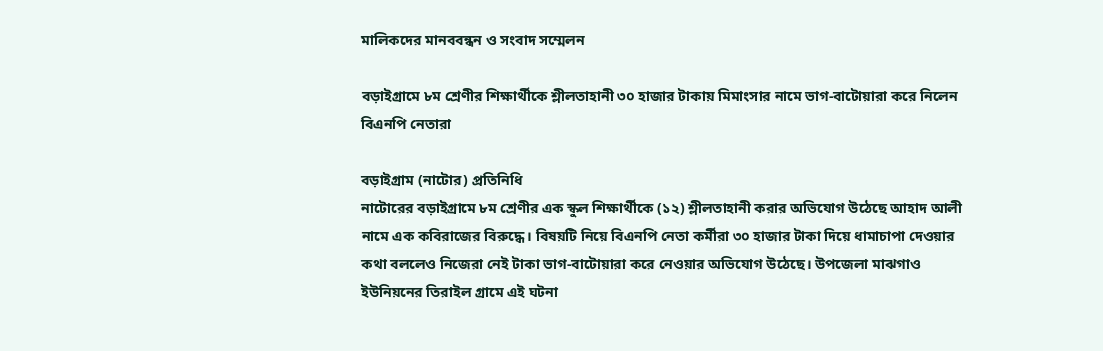মালিকদের মানববন্ধন ও সংবাদ সম্মেলন

বড়াইগ্রামে ৮ম শ্রেণীর শিক্ষার্থীকে শ্লীলতাহানী ৩০ হাজার টাকায় মিমাংসার নামে ভাগ-বাটোয়ারা করে নিলেন বিএনপি নেতারা

বড়াইগ্রাম (নাটোর) প্রতিনিধি
নাটোরের বড়াইগ্রামে ৮ম শ্রেণীর এক স্কুল শিক্ষার্থীকে (১২) শ্লীলতাহানী করার অভিযোগ উঠেছে আহাদ আলী নামে এক কবিরাজের বিরুদ্ধে। বিষয়টি নিয়ে বিএনপি নেতা কর্মীরা ৩০ হাজার টাকা দিয়ে ধামাচাপা দেওয়ার কথা বললেও নিজেরা নেই টাকা ভাগ-বাটোয়ারা করে নেওয়ার অভিযোগ উঠেছে। উপজেলা মাঝগাও ইউনিয়নের তিরাইল গ্রামে এই ঘটনা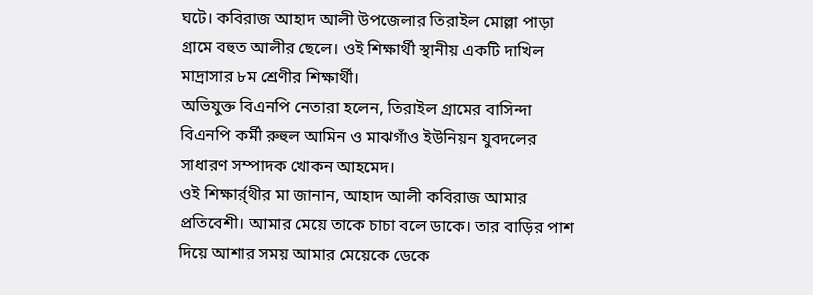ঘটে। কবিরাজ আহাদ আলী উপজেলার তিরাইল মোল্লা পাড়া গ্রামে বহুত আলীর ছেলে। ওই শিক্ষার্থী স্থানীয় একটি দাখিল মাদ্রাসার ৮ম শ্রেণীর শিক্ষার্থী।
অভিযুক্ত বিএনপি নেতারা হলেন, তিরাইল গ্রামের বাসিন্দা বিএনপি কর্মী রুহুল আমিন ও মাঝগাঁও ইউনিয়ন যুবদলের সাধারণ সম্পাদক খোকন আহমেদ।
ওই শিক্ষার্র্থীর মা জানান, আহাদ আলী কবিরাজ আমার প্রতিবেশী। আমার মেয়ে তাকে চাচা বলে ডাকে। তার বাড়ির পাশ দিয়ে আশার সময় আমার মেয়েকে ডেকে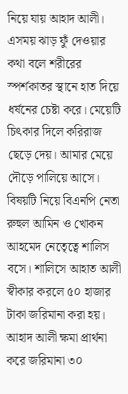নিয়ে যায় আহাদ আলী। এসময় ঝাড় ফুঁ দেওয়ার কথা বলে শরীরের স্পর্শকাতর স্থানে হাত দিয়ে ধর্ষনের চেষ্টা করে। মেয়েটি চিৎকার দিলে করিরাজ ছেড়ে দেয়। আমার মেয়ে দৌড়ে পালিয়ে আসে। বিষয়টি নিয়ে বিএনপি নেতা রুহুল আমিন ও খোকন আহমেদ নেতেৃত্বে শালিস বসে। শালিসে আহাত আলী স্বীকার করলে ৫০ হাজার টাকা জরিমানা করা হয়। আহাদ আলী ক্ষমা প্রার্থনা করে জরিমানা ৩০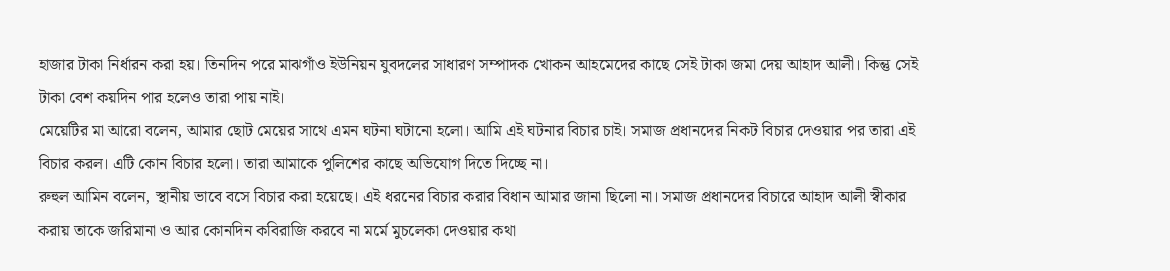হাজার টাকা নির্ধারন করা হয়। তিনদিন পরে মাঝগাঁও ইউনিয়ন যুবদলের সাধারণ সম্পাদক খোকন আহমেদের কাছে সেই টাকা জমা দেয় আহাদ আলী। কিন্তু সেই টাকা বেশ কয়দিন পার হলেও তারা পায় নাই।
মেয়েটির মা আরো বলেন, আমার ছোট মেয়ের সাথে এমন ঘটনা ঘটানো হলো। আমি এই ঘটনার বিচার চাই। সমাজ প্রধানদের নিকট বিচার দেওয়ার পর তারা এই বিচার করল। এটি কোন বিচার হলো। তারা আমাকে পুলিশের কাছে অভিযোগ দিতে দিচ্ছে না।
রুহুল আমিন বলেন, স্থানীয় ভাবে বসে বিচার করা হয়েছে। এই ধরনের বিচার করার বিধান আমার জানা ছিলো না। সমাজ প্রধানদের বিচারে আহাদ আলী স্বীকার করায় তাকে জরিমানা ও আর কোনদিন কবিরাজি করবে না মর্মে মুচলেকা দেওয়ার কথা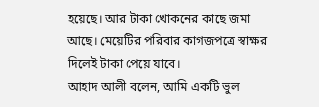হয়েছে। আর টাকা খোকনের কাছে জমা আছে। মেয়েটির পরিবার কাগজপত্রে স্বাক্ষর দিলেই টাকা পেয়ে যাবে।
আহাদ আলী বলেন, আমি একটি ভুল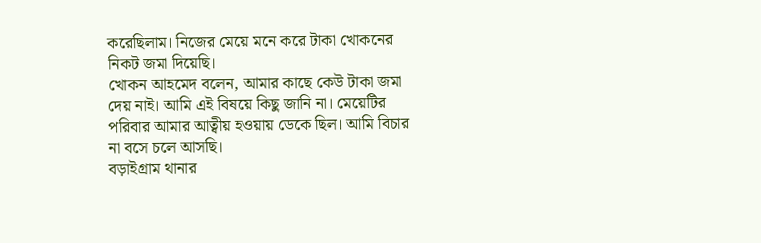করেছিলাম। নিজের মেয়ে মনে করে টাকা খোকনের নিকট জমা দিয়েছি।
খোকন আহমেদ বলেন, আমার কাছে কেউ টাকা জমা দেয় নাই। আমি এই বিষয়ে কিছু জানি না। মেয়েটির পরিবার আমার আত্বীয় হওয়ায় ডেকে ছিল। আমি বিচার না বসে চলে আসছি।
বড়াইগ্রাম থানার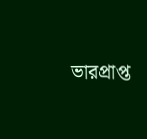ভারপ্রাপ্ত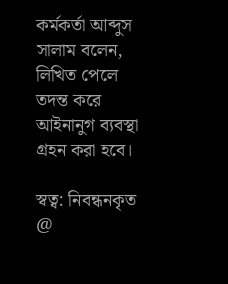কর্মকর্তা আব্দুস সালাম বলেন, লিখিত পেলে তদন্ত করে আইনানুগ ব্যবস্থা গ্রহন করা হবে।

স্বত্ব: নিবন্ধনকৃত @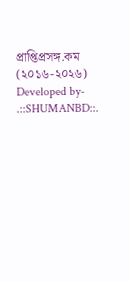প্রাপ্তিপ্রসঙ্গ.কম (২০১৬-২০২৬)
Developed by- .::SHUMANBD::.